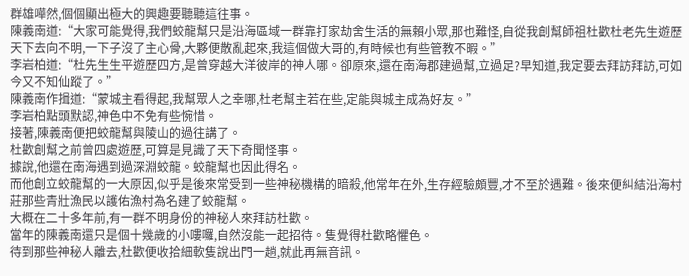群雄嘩然,個個顯出極大的興趣要聽聽這往事。
陳義南道:“大家可能覺得,我們蛟龍幫只是沿海區域一群靠打家劫舍生活的無賴小眾,那也難怪,自從我創幫師祖杜歡杜老先生遊歷天下去向不明,一下子沒了主心骨,大夥便散亂起來,我這個做大哥的,有時候也有些管教不暇。”
李岩柏道:“杜先生生平遊歷四方,是曾穿越大洋彼岸的神人哪。卻原來,還在南海郡建過幫,立過足?早知道,我定要去拜訪拜訪,可如今又不知仙蹤了。”
陳義南作揖道:“蒙城主看得起,我幫眾人之幸哪,杜老幫主若在些,定能與城主成為好友。”
李岩柏點頭默認,神色中不免有些惋惜。
接著,陳義南便把蛟龍幫與陵山的過往講了。
杜歡創幫之前曾四處遊歷,可算是見識了天下奇聞怪事。
據說,他還在南海遇到過深淵蛟龍。蛟龍幫也因此得名。
而他創立蛟龍幫的一大原因,似乎是後來常受到一些神秘機構的暗殺,他常年在外,生存經驗頗豐,才不至於遇難。後來便糾結沿海村莊那些青壯漁民以護佑漁村為名建了蛟龍幫。
大概在二十多年前,有一群不明身份的神秘人來拜訪杜歡。
當年的陳義南還只是個十幾歲的小嘍囉,自然沒能一起招待。隻覺得杜歡略懼色。
待到那些神秘人離去,杜歡便收拾細軟隻說出門一趟,就此再無音訊。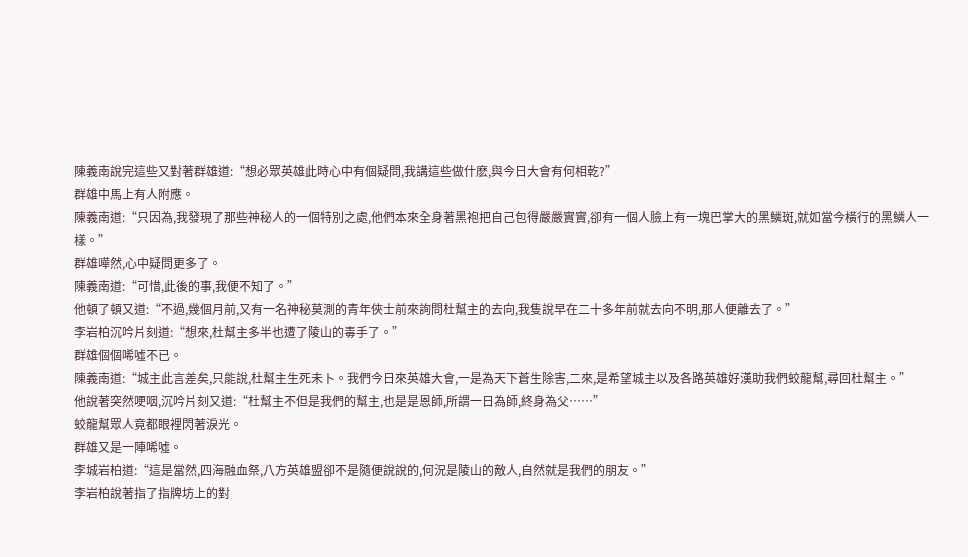陳義南說完這些又對著群雄道:“想必眾英雄此時心中有個疑問,我講這些做什麽,與今日大會有何相乾?”
群雄中馬上有人附應。
陳義南道:“只因為,我發現了那些神秘人的一個特別之處,他們本來全身著黑袍把自己包得嚴嚴實實,卻有一個人臉上有一塊巴掌大的黑鱗斑,就如當今橫行的黑鱗人一樣。”
群雄嘩然,心中疑問更多了。
陳義南道:“可惜,此後的事,我便不知了。”
他頓了頓又道:“不過,幾個月前,又有一名神秘莫測的青年俠士前來詢問杜幫主的去向,我隻說早在二十多年前就去向不明,那人便離去了。”
李岩柏沉吟片刻道:“想來,杜幫主多半也遭了陵山的毒手了。”
群雄個個唏噓不已。
陳義南道:“城主此言差矣,只能說,杜幫主生死未卜。我們今日來英雄大會,一是為天下蒼生除害,二來,是希望城主以及各路英雄好漢助我們蛟龍幫,尋回杜幫主。”
他說著突然哽咽,沉吟片刻又道:“杜幫主不但是我們的幫主,也是是恩師,所謂一日為師,終身為父……”
蛟龍幫眾人竟都眼裡閃著淚光。
群雄又是一陣唏噓。
李城岩柏道:“這是當然,四海融血祭,八方英雄盟卻不是隨便說說的,何況是陵山的敵人,自然就是我們的朋友。”
李岩柏說著指了指牌坊上的對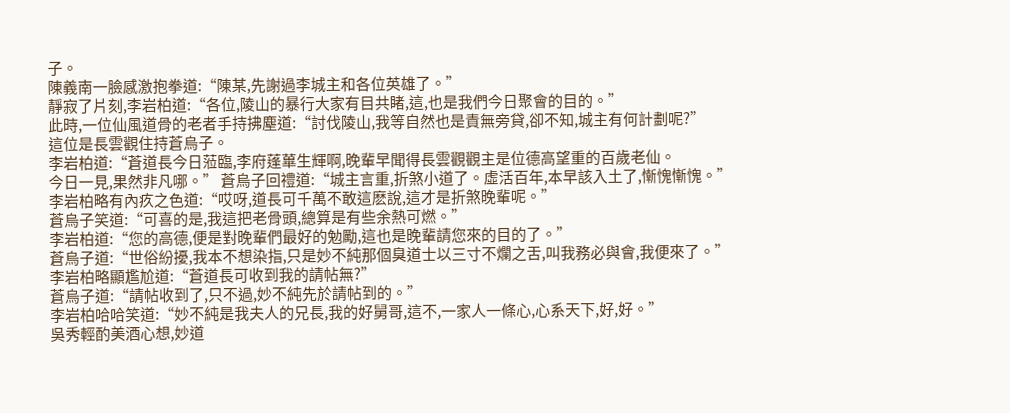子。
陳義南一臉感激抱拳道:“陳某,先謝過李城主和各位英雄了。”
靜寂了片刻,李岩柏道:“各位,陵山的暴行大家有目共睹,這,也是我們今日聚會的目的。”
此時,一位仙風道骨的老者手持拂塵道:“討伐陵山,我等自然也是責無旁貸,卻不知,城主有何計劃呢?”
這位是長雲觀住持蒼烏子。
李岩柏道:“蒼道長今日蒞臨,李府蓬蓽生輝啊,晚輩早聞得長雲觀觀主是位德高望重的百歲老仙。
今日一見,果然非凡哪。” 蒼烏子回禮道:“城主言重,折煞小道了。虛活百年,本早該入土了,慚愧慚愧。”
李岩柏略有內疚之色道:“哎呀,道長可千萬不敢這麽說,這才是折煞晚輩呢。”
蒼烏子笑道:“可喜的是,我這把老骨頭,總算是有些余熱可燃。”
李岩柏道:“您的高德,便是對晚輩們最好的勉勵,這也是晚輩請您來的目的了。”
蒼烏子道:“世俗紛擾,我本不想染指,只是妙不純那個臭道士以三寸不爛之舌,叫我務必與會,我便來了。”
李岩柏略顯尷尬道:“蒼道長可收到我的請帖無?”
蒼烏子道:“請帖收到了,只不過,妙不純先於請帖到的。”
李岩柏哈哈笑道:“妙不純是我夫人的兄長,我的好舅哥,這不,一家人一條心,心系天下,好,好。”
吳秀輕酌美酒心想,妙道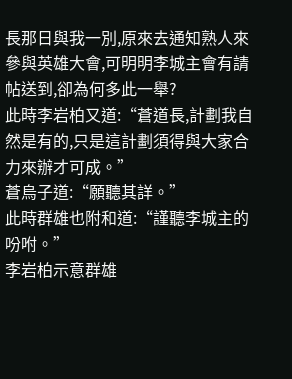長那日與我一別,原來去通知熟人來參與英雄大會,可明明李城主會有請帖送到,卻為何多此一舉?
此時李岩柏又道:“蒼道長,計劃我自然是有的,只是這計劃須得與大家合力來辦才可成。”
蒼烏子道:“願聽其詳。”
此時群雄也附和道:“謹聽李城主的吩咐。”
李岩柏示意群雄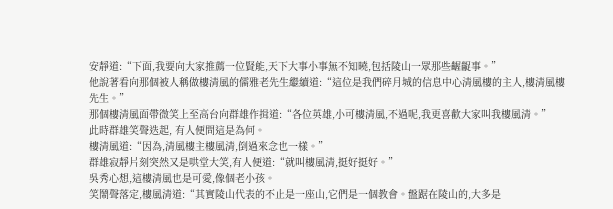安靜道:“下面,我要向大家推薦一位賢能,天下大事小事無不知曉,包括陵山一眾那些齷齪事。”
他說著看向那個被人稱做樓清風的儒雅老先生繼續道:“這位是我們碎月城的信息中心清風樓的主人,樓清風樓先生。”
那個樓清風面帶微笑上至高台向群雄作揖道:“各位英雄,小可樓清風,不過呢,我更喜歡大家叫我樓風清。”
此時群雄笑聲迭起, 有人便問這是為何。
樓清風道:“因為,清風樓主樓風清,倒過來念也一樣。”
群雄寂靜片刻突然又是哄堂大笑,有人便道:“就叫樓風清,挺好挺好。”
吳秀心想,這樓清風也是可愛,像個老小孩。
笑鬧聲落定,樓風清道:“其實陵山代表的不止是一座山,它們是一個教會。盤踞在陵山的,大多是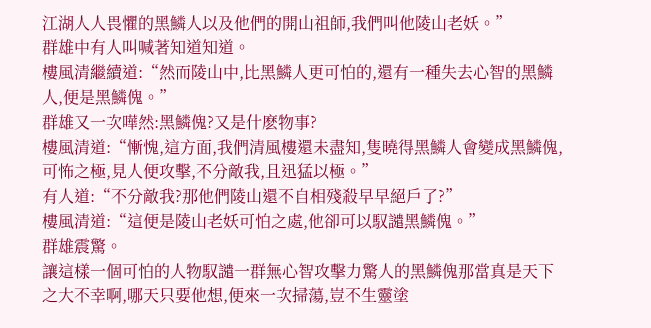江湖人人畏懼的黑鱗人以及他們的開山祖師,我們叫他陵山老妖。”
群雄中有人叫喊著知道知道。
樓風清繼續道:“然而陵山中,比黑鱗人更可怕的,還有一種失去心智的黑鱗人,便是黑鱗傀。”
群雄又一次嘩然:黑鱗傀?又是什麽物事?
樓風清道:“慚愧,這方面,我們清風樓還未盡知,隻曉得黑鱗人會變成黑鱗傀,可怖之極,見人便攻擊,不分敵我,且迅猛以極。”
有人道:“不分敵我?那他們陵山還不自相殘殺早早絕戶了?”
樓風清道:“這便是陵山老妖可怕之處,他卻可以馭譴黑鱗傀。”
群雄震驚。
讓這樣一個可怕的人物馭譴一群無心智攻擊力驚人的黑鱗傀那當真是天下之大不幸啊,哪天只要他想,便來一次掃蕩,豈不生靈塗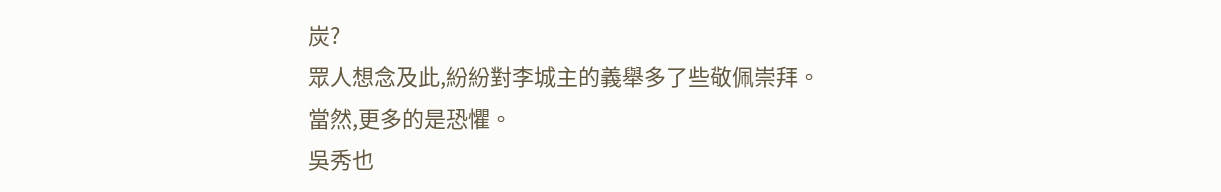炭?
眾人想念及此,紛紛對李城主的義舉多了些敬佩崇拜。
當然,更多的是恐懼。
吳秀也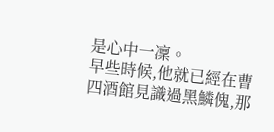是心中一凜。
早些時候,他就已經在曹四酒館見識過黑鱗傀,那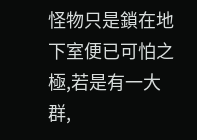怪物只是鎖在地下室便已可怕之極,若是有一大群,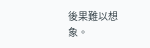後果難以想象。